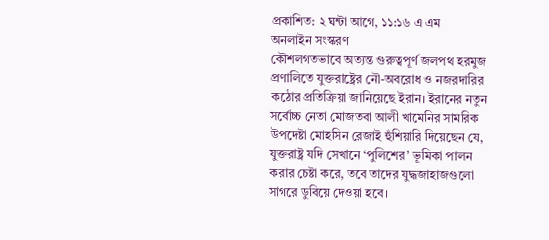প্রকাশিত: ২ ঘন্টা আগে, ১১:১৬ এ এম
অনলাইন সংস্করণ
কৌশলগতভাবে অত্যন্ত গুরুত্বপূর্ণ জলপথ হরমুজ প্রণালিতে যুক্তরাষ্ট্রের নৌ-অবরোধ ও নজরদারির কঠোর প্রতিক্রিয়া জানিয়েছে ইরান। ইরানের নতুন সর্বোচ্চ নেতা মোজতবা আলী খামেনির সামরিক উপদেষ্টা মোহসিন রেজাই হুঁশিয়ারি দিয়েছেন যে, যুক্তরাষ্ট্র যদি সেখানে ‘পুলিশের’ ভূমিকা পালন করার চেষ্টা করে, তবে তাদের যুদ্ধজাহাজগুলো সাগরে ডুবিয়ে দেওয়া হবে।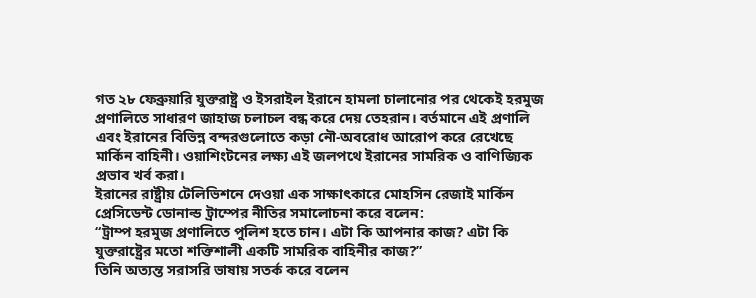গত ২৮ ফেব্রুয়ারি যুক্তরাষ্ট্র ও ইসরাইল ইরানে হামলা চালানোর পর থেকেই হরমুজ প্রণালিতে সাধারণ জাহাজ চলাচল বন্ধ করে দেয় তেহরান। বর্তমানে এই প্রণালি এবং ইরানের বিভিন্ন বন্দরগুলোতে কড়া নৌ-অবরোধ আরোপ করে রেখেছে মার্কিন বাহিনী। ওয়াশিংটনের লক্ষ্য এই জলপথে ইরানের সামরিক ও বাণিজ্যিক প্রভাব খর্ব করা।
ইরানের রাষ্ট্রীয় টেলিভিশনে দেওয়া এক সাক্ষাৎকারে মোহসিন রেজাই মার্কিন প্রেসিডেন্ট ডোনাল্ড ট্রাম্পের নীতির সমালোচনা করে বলেন:
“ট্রাম্প হরমুজ প্রণালিতে পুলিশ হতে চান। এটা কি আপনার কাজ? এটা কি যুক্তরাষ্ট্রের মতো শক্তিশালী একটি সামরিক বাহিনীর কাজ?”
তিনি অত্যন্ত সরাসরি ভাষায় সতর্ক করে বলেন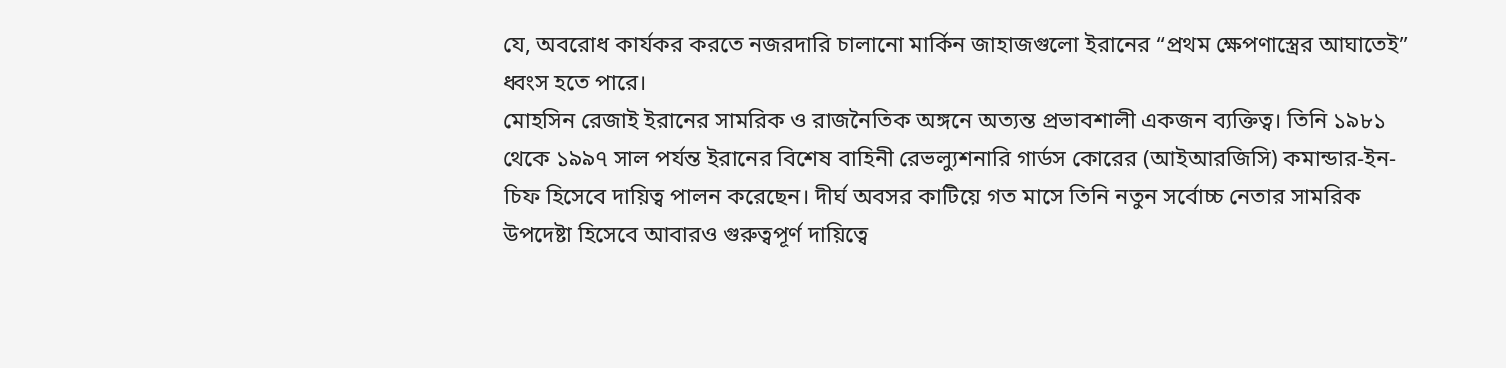যে, অবরোধ কার্যকর করতে নজরদারি চালানো মার্কিন জাহাজগুলো ইরানের “প্রথম ক্ষেপণাস্ত্রের আঘাতেই” ধ্বংস হতে পারে।
মোহসিন রেজাই ইরানের সামরিক ও রাজনৈতিক অঙ্গনে অত্যন্ত প্রভাবশালী একজন ব্যক্তিত্ব। তিনি ১৯৮১ থেকে ১৯৯৭ সাল পর্যন্ত ইরানের বিশেষ বাহিনী রেভল্যুশনারি গার্ডস কোরের (আইআরজিসি) কমান্ডার-ইন-চিফ হিসেবে দায়িত্ব পালন করেছেন। দীর্ঘ অবসর কাটিয়ে গত মাসে তিনি নতুন সর্বোচ্চ নেতার সামরিক উপদেষ্টা হিসেবে আবারও গুরুত্বপূর্ণ দায়িত্বে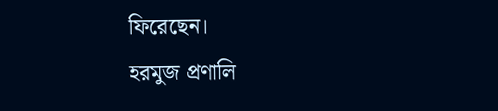ফিরেছেন।
হরমুজ প্রণালি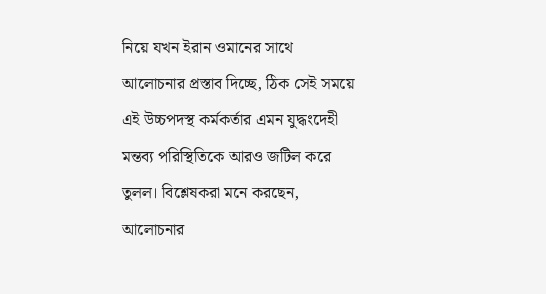নিয়ে যখন ইরান ওমানের সাথে আলোচনার প্রস্তাব দিচ্ছে, ঠিক সেই সময়ে এই উচ্চপদস্থ কর্মকর্তার এমন যুদ্ধংদেহী মন্তব্য পরিস্থিতিকে আরও জটিল করে তুলল। বিশ্লেষকরা মনে করছেন, আলোচনার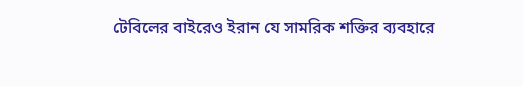টেবিলের বাইরেও ইরান যে সামরিক শক্তির ব্যবহারে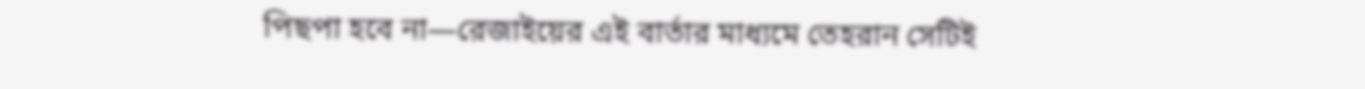পিছপা হবে না—রেজাইয়ের এই বার্তার মাধ্যমে তেহরান সেটিই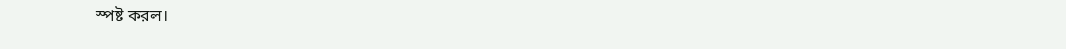স্পষ্ট করল।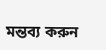মন্তব্য করুন